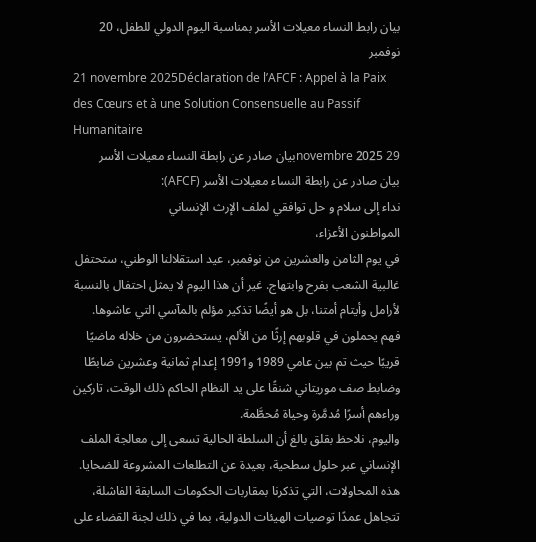بيان رابط النساء معيلات الأسر بمناسبة اليوم الدولي للطفل، 20 نوفمبر
21 novembre 2025Déclaration de l’AFCF : Appel à la Paix des Cœurs et à une Solution Consensuelle au Passif Humanitaire
29 novembre 2025بيان صادر عن رابطة النساء معيلات الأسر
بيان صادر عن رابطة النساء معيلات الأسر (AFCF):
نداء إلى سلام و حل توافقي لملف الإرث الإنساني
المواطنون الأعزاء،
في يوم الثامن والعشرين من نوفمبر، عيد استقلالنا الوطني، ستحتفل غالبية الشعب بفرح وابتهاج. غير أن هذا اليوم لا يمثل احتفال بالنسبة لأرامل وأيتام أمتنا، بل هو أيضًا تذكير مؤلم بالمآسي التي عاشوها. فهم يحملون في قلوبهم إرثًا من الألم، يستحضرون من خلاله ماضيًا قريبًا حيث تم بين عامي 1989 و1991 إعدام ثمانية وعشرين ضابطًا وضابط صف موريتاني شنقًا على يد النظام الحاكم ذلك الوقت، تاركين وراءهم أسرًا مُدمَّرة وحياة مُحطَّمة.
واليوم، نلاحظ بقلق بالغ أن السلطة الحالية تسعى إلى معالجة الملف الإنساني عبر حلول سطحية، بعيدة عن التطلعات المشروعة للضحايا. هذه المحاولات، التي تذكرنا بمقاربات الحكومات السابقة الفاشلة، تتجاهل عمدًا توصيات الهيئات الدولية، بما في ذلك لجنة القضاء على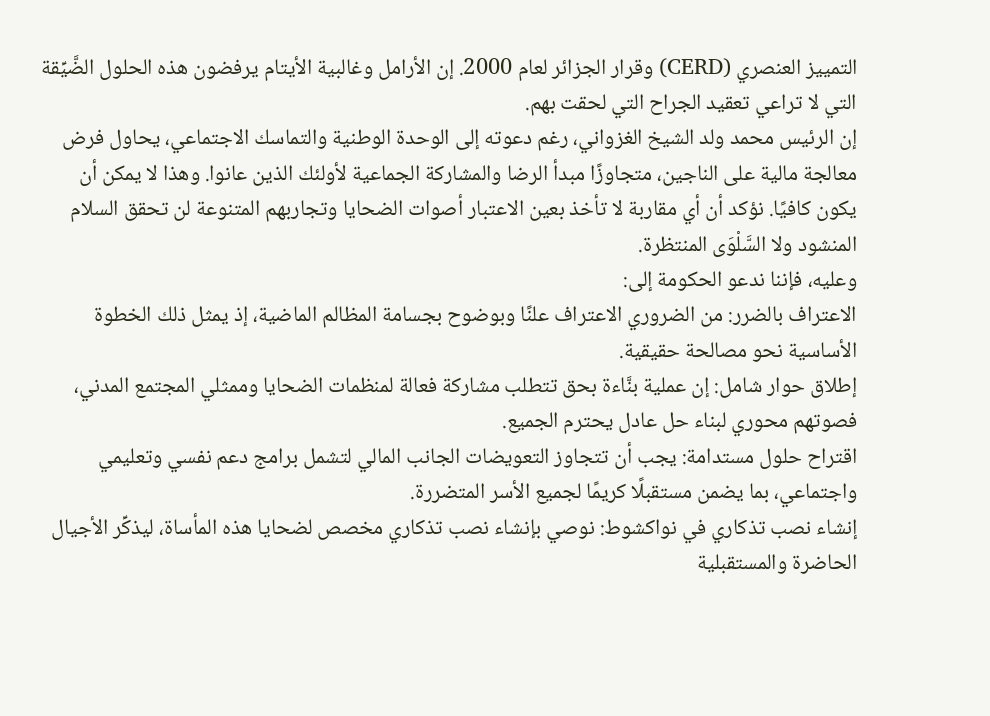التمييز العنصري (CERD) وقرار الجزائر لعام 2000. إن الأرامل وغالبية الأيتام يرفضون هذه الحلول الضَّيِّقة التي لا تراعي تعقيد الجراح التي لحقت بهم.
إن الرئيس محمد ولد الشيخ الغزواني، رغم دعوته إلى الوحدة الوطنية والتماسك الاجتماعي، يحاول فرض معالجة مالية على الناجين، متجاوزًا مبدأ الرضا والمشاركة الجماعية لأولئك الذين عانوا. وهذا لا يمكن أن يكون كافيًا. نؤكد أن أي مقاربة لا تأخذ بعين الاعتبار أصوات الضحايا وتجاربهم المتنوعة لن تحقق السلام المنشود ولا السَّلْوَى المنتظرة.
وعليه، فإننا ندعو الحكومة إلى:
الاعتراف بالضرر: من الضروري الاعتراف علنًا وبوضوح بجسامة المظالم الماضية، إذ يمثل ذلك الخطوة الأساسية نحو مصالحة حقيقية.
إطلاق حوار شامل: إن عملية بنَّاءة بحق تتطلب مشاركة فعالة لمنظمات الضحايا وممثلي المجتمع المدني، فصوتهم محوري لبناء حل عادل يحترم الجميع.
اقتراح حلول مستدامة: يجب أن تتجاوز التعويضات الجانب المالي لتشمل برامج دعم نفسي وتعليمي واجتماعي، بما يضمن مستقبلًا كريمًا لجميع الأسر المتضررة.
إنشاء نصب تذكاري في نواكشوط: نوصي بإنشاء نصب تذكاري مخصص لضحايا هذه المأساة، ليذكِّر الأجيال الحاضرة والمستقبلية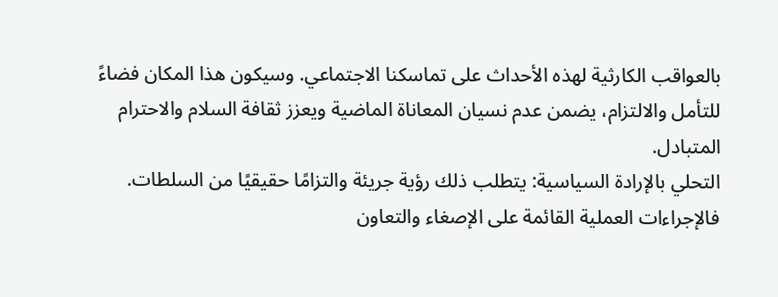بالعواقب الكارثية لهذه الأحداث على تماسكنا الاجتماعي. وسيكون هذا المكان فضاءً للتأمل والالتزام، يضمن عدم نسيان المعاناة الماضية ويعزز ثقافة السلام والاحترام المتبادل.
التحلي بالإرادة السياسية: يتطلب ذلك رؤية جريئة والتزامًا حقيقيًا من السلطات. فالإجراءات العملية القائمة على الإصغاء والتعاون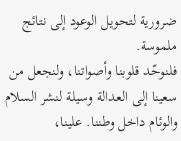ضرورية لتحويل الوعود إلى نتائج ملموسة.
فلنوحّد قلوبنا وأصواتنا، ولنجعل من سعينا إلى العدالة وسيلة لنشر السلام والوئام داخل وطننا. علينا،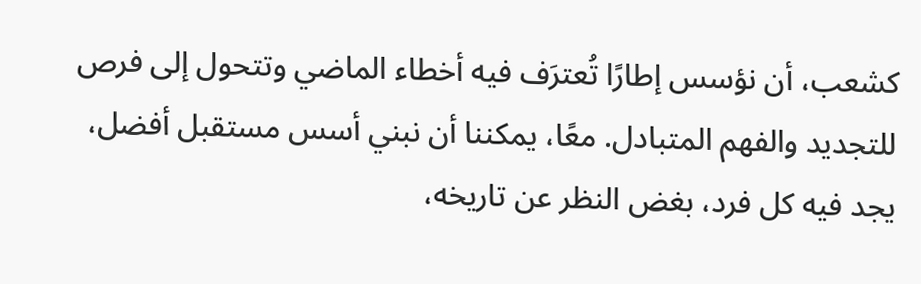كشعب، أن نؤسس إطارًا تُعترَف فيه أخطاء الماضي وتتحول إلى فرص للتجديد والفهم المتبادل. معًا، يمكننا أن نبني أسس مستقبل أفضل، يجد فيه كل فرد، بغض النظر عن تاريخه،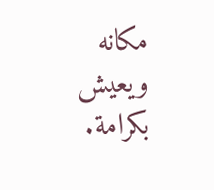مكانه ويعيش بكرامة.